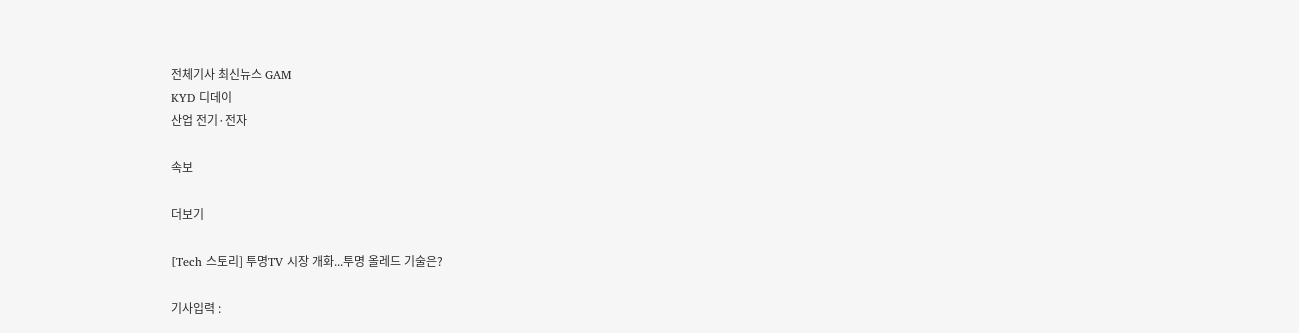전체기사 최신뉴스 GAM
KYD 디데이
산업 전기·전자

속보

더보기

[Tech 스토리] 투명TV 시장 개화...투명 올레드 기술은?

기사입력 :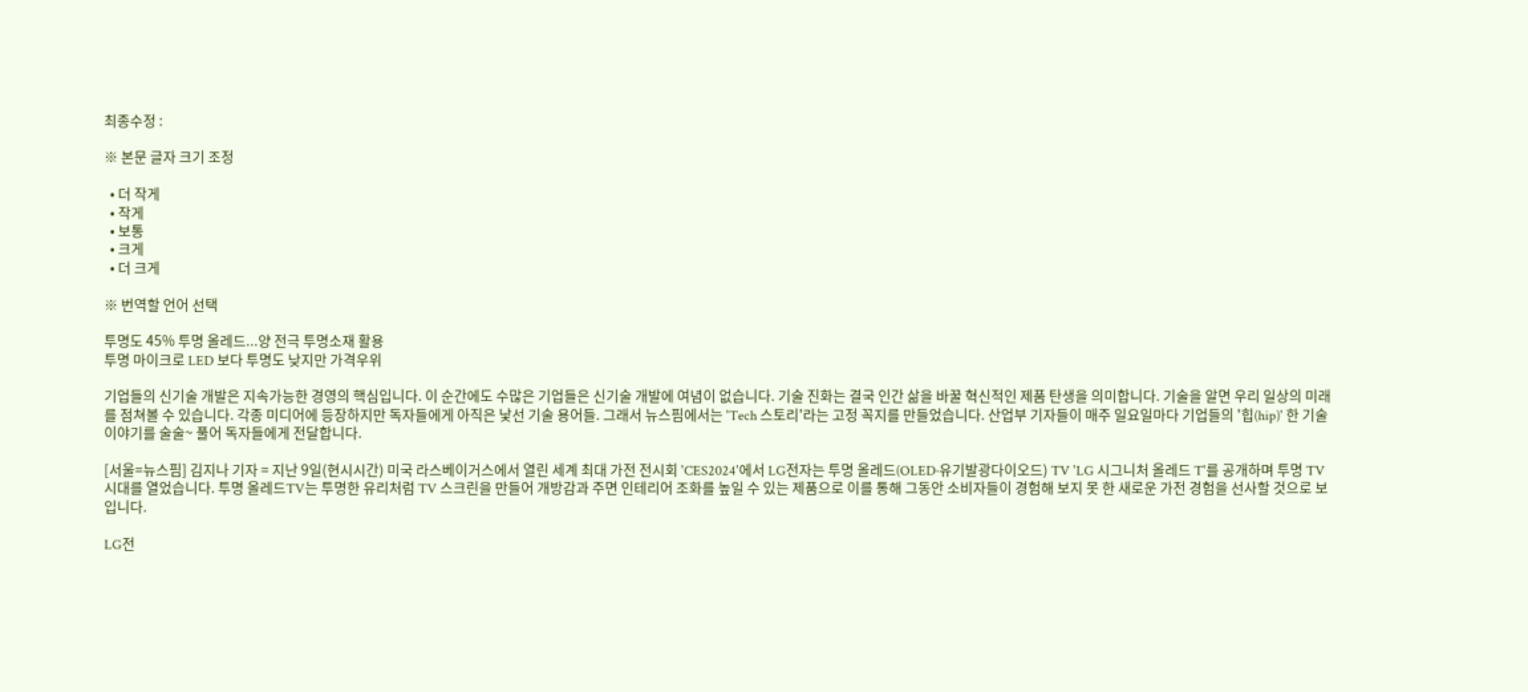최종수정 :

※ 본문 글자 크기 조정

  • 더 작게
  • 작게
  • 보통
  • 크게
  • 더 크게

※ 번역할 언어 선택

투명도 45% 투명 올레드...양 전극 투명소재 활용
투명 마이크로 LED 보다 투명도 낮지만 가격우위

기업들의 신기술 개발은 지속가능한 경영의 핵심입니다. 이 순간에도 수많은 기업들은 신기술 개발에 여념이 없습니다. 기술 진화는 결국 인간 삶을 바꿀 혁신적인 제품 탄생을 의미합니다. 기술을 알면 우리 일상의 미래를 점쳐볼 수 있습니다. 각종 미디어에 등장하지만 독자들에게 아직은 낯선 기술 용어들. 그래서 뉴스핌에서는 'Tech 스토리'라는 고정 꼭지를 만들었습니다. 산업부 기자들이 매주 일요일마다 기업들의 '힙(hip)' 한 기술 이야기를 술술~ 풀어 독자들에게 전달합니다.

[서울=뉴스핌] 김지나 기자 = 지난 9일(현시시간) 미국 라스베이거스에서 열린 세계 최대 가전 전시회 'CES2024'에서 LG전자는 투명 올레드(OLED·유기발광다이오드) TV 'LG 시그니처 올레드 T'를 공개하며 투명 TV 시대를 열었습니다. 투명 올레드TV는 투명한 유리처럼 TV 스크린을 만들어 개방감과 주면 인테리어 조화를 높일 수 있는 제품으로 이를 통해 그동안 소비자들이 경험해 보지 못 한 새로운 가전 경험을 선사할 것으로 보입니다.

LG전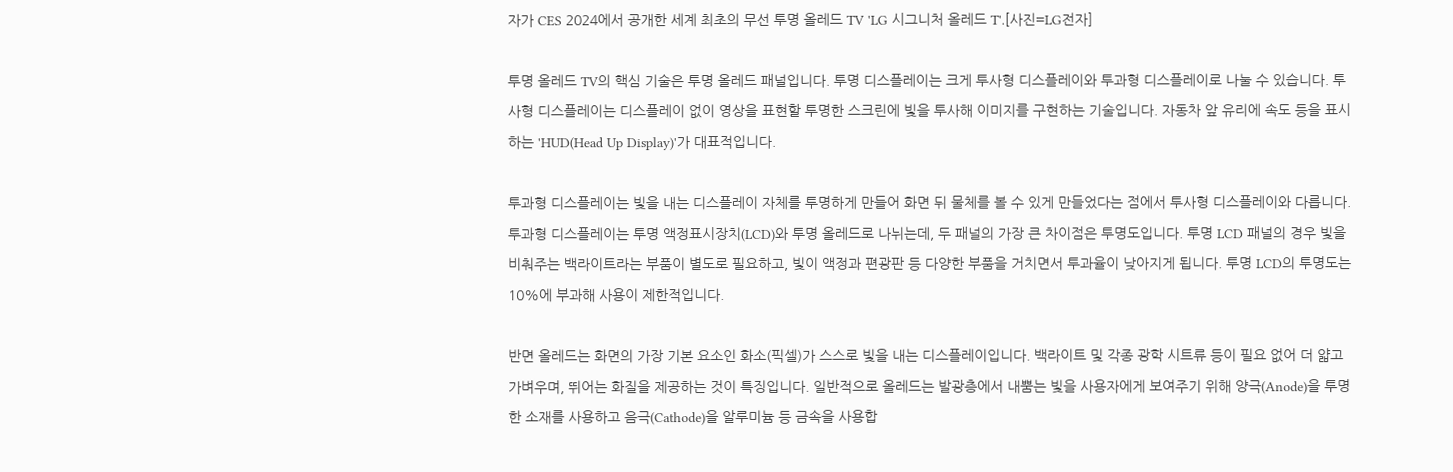자가 CES 2024에서 공개한 세계 최초의 무선 투명 올레드 TV 'LG 시그니처 올레드 T'.[사진=LG전자]

투명 올레드 TV의 핵심 기술은 투명 올레드 패널입니다. 투명 디스플레이는 크게 투사형 디스플레이와 투과형 디스플레이로 나눌 수 있습니다. 투사형 디스플레이는 디스플레이 없이 영상을 표현할 투명한 스크린에 빛을 투사해 이미지를 구현하는 기술입니다. 자동차 앞 유리에 속도 등을 표시하는 'HUD(Head Up Display)'가 대표적입니다.

투과형 디스플레이는 빛을 내는 디스플레이 자체를 투명하게 만들어 화면 뒤 물체를 볼 수 있게 만들었다는 점에서 투사형 디스플레이와 다릅니다. 투과형 디스플레이는 투명 액정표시장치(LCD)와 투명 올레드로 나뉘는데, 두 패널의 가장 큰 차이점은 투명도입니다. 투명 LCD 패널의 경우 빛을 비춰주는 백라이트라는 부품이 별도로 필요하고, 빛이 액정과 편광판 등 다양한 부품을 거치면서 투과율이 낮아지게 됩니다. 투명 LCD의 투명도는 10%에 부과해 사용이 제한적입니다.

반면 올레드는 화면의 가장 기본 요소인 화소(픽셀)가 스스로 빛을 내는 디스플레이입니다. 백라이트 및 각종 광학 시트류 등이 필요 없어 더 얇고 가벼우며, 뛰어는 화질을 제공하는 것이 특징입니다. 일반적으로 올레드는 발광층에서 내뿜는 빛을 사용자에게 보여주기 위해 양극(Anode)을 투명한 소재를 사용하고 음극(Cathode)을 알루미늄 등 금속을 사용합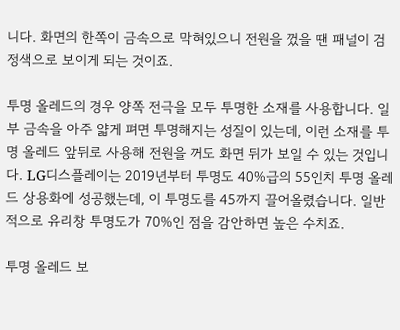니다. 화면의 한쪽이 금속으로 막혀있으니 전원을 껐을 땐 패널이 검정색으로 보이게 되는 것이죠.

투명 올레드의 경우 양쪽 전극을 모두 투명한 소재를 사용합니다. 일부 금속을 아주 얇게 펴면 투명해지는 성질이 있는데, 이런 소재를 투명 올레드 앞뒤로 사용해 전원을 꺼도 화면 뒤가 보일 수 있는 것입니다. LG디스플레이는 2019년부터 투명도 40%급의 55인치 투명 올레드 상용화에 성공했는데, 이 투명도를 45까지 끌어올렸습니다. 일반적으로 유리창 투명도가 70%인 점을 감안하면 높은 수치죠.

투명 올레드 보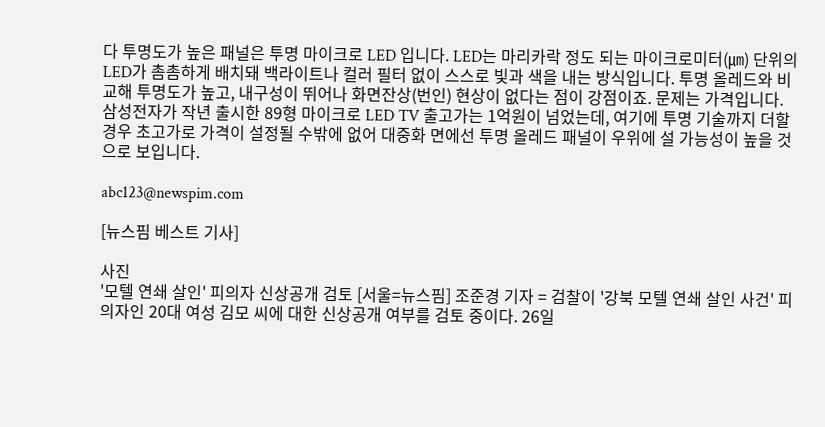다 투명도가 높은 패널은 투명 마이크로 LED 입니다. LED는 마리카락 정도 되는 마이크로미터(㎛) 단위의 LED가 촘촘하게 배치돼 백라이트나 컬러 필터 없이 스스로 빛과 색을 내는 방식입니다. 투명 올레드와 비교해 투명도가 높고, 내구성이 뛰어나 화면잔상(번인) 현상이 없다는 점이 강점이죠. 문제는 가격입니다. 삼성전자가 작년 출시한 89형 마이크로 LED TV 출고가는 1억원이 넘었는데, 여기에 투명 기술까지 더할 경우 초고가로 가격이 설정될 수밖에 없어 대중화 면에선 투명 올레드 패널이 우위에 설 가능성이 높을 것으로 보입니다.

abc123@newspim.com

[뉴스핌 베스트 기사]

사진
'모텔 연쇄 살인' 피의자 신상공개 검토 [서울=뉴스핌] 조준경 기자 = 검찰이 '강북 모텔 연쇄 살인 사건' 피의자인 20대 여성 김모 씨에 대한 신상공개 여부를 검토 중이다. 26일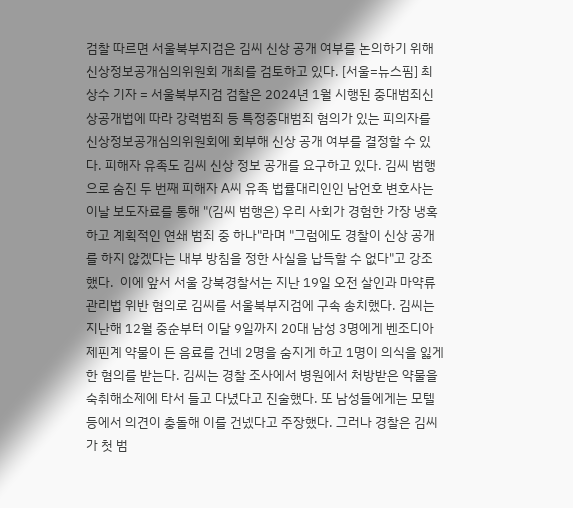검찰 따르면 서울북부지검은 김씨 신상 공개 여부를 논의하기 위해 신상정보공개심의위원회 개최를 검토하고 있다. [서울=뉴스핌] 최상수 기자 = 서울북부지검 검찰은 2024년 1월 시행된 중대범죄신상공개법에 따라 강력범죄 등 특정중대범죄 혐의가 있는 피의자를 신상정보공개심의위원회에 회부해 신상 공개 여부를 결정할 수 있다. 피해자 유족도 김씨 신상 정보 공개를 요구하고 있다. 김씨 범행으로 숨진 두 번째 피해자 A씨 유족 법률대리인인 남언호 변호사는 이날 보도자료를 통해 "(김씨 범행은) 우리 사회가 경험한 가장 냉혹하고 계획적인 연쇄 범죄 중 하나"라며 "그럼에도 경찰이 신상 공개를 하지 않겠다는 내부 방침을 정한 사실을 납득할 수 없다"고 강조했다.  이에 앞서 서울 강북경찰서는 지난 19일 오전 살인과 마약류 관리법 위반 혐의로 김씨를 서울북부지검에 구속 송치했다. 김씨는 지난해 12월 중순부터 이달 9일까지 20대 남성 3명에게 벤조디아제핀계 약물이 든 음료를 건네 2명을 숨지게 하고 1명이 의식을 잃게 한 혐의를 받는다. 김씨는 경찰 조사에서 병원에서 처방받은 약물을 숙취해소제에 타서 들고 다녔다고 진술했다. 또 남성들에게는 모텔 등에서 의견이 충돌해 이를 건넸다고 주장했다. 그러나 경찰은 김씨가 첫 범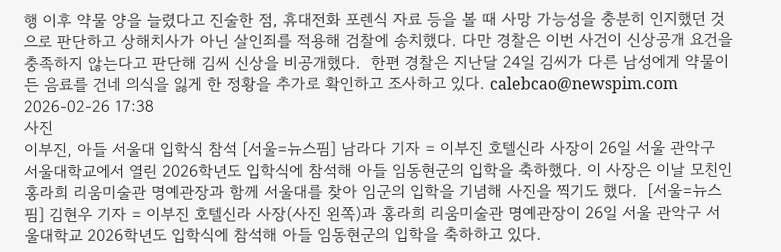행 이후 약물 양을 늘렸다고 진술한 점, 휴대전화 포렌식 자료 등을 볼 때 사망 가능성을 충분히 인지했던 것으로 판단하고 상해치사가 아닌 살인죄를 적용해 검찰에 송치했다. 다만 경찰은 이번 사건이 신상공개 요건을 충족하지 않는다고 판단해 김씨 신상을 비공개했다.  한편 경찰은 지난달 24일 김씨가 다른 남성에게 약물이 든 음료를 건네 의식을 잃게 한 정황을 추가로 확인하고 조사하고 있다. calebcao@newspim.com 2026-02-26 17:38
사진
이부진, 아들 서울대 입학식 참석 [서울=뉴스핌] 남라다 기자 = 이부진 호텔신라 사장이 26일 서울 관악구 서울대학교에서 열린 2026학년도 입학식에 참석해 아들 임동현군의 입학을 축하했다. 이 사장은 이날 모친인 홍라희 리움미술관 명예관장과 함께 서울대를 찾아 임군의 입학을 기념해 사진을 찍기도 했다.  [서울=뉴스핌] 김현우 기자 = 이부진 호텔신라 사장(사진 왼쪽)과 홍라희 리움미술관 명예관장이 26일 서울 관악구 서울대학교 2026학년도 입학식에 참석해 아들 임동현군의 입학을 축하하고 있다.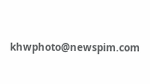khwphoto@newspim.com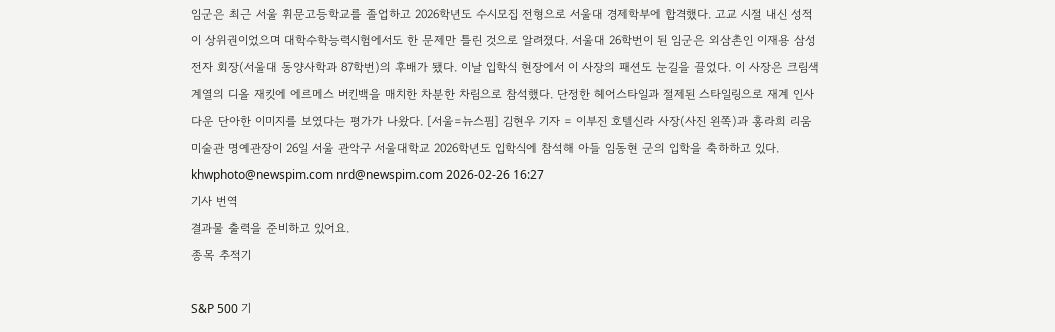임군은 최근 서울 휘문고등학교를 졸업하고 2026학년도 수시모집 전형으로 서울대 경제학부에 합격했다. 고교 시절 내신 성적이 상위권이었으며 대학수학능력시험에서도 한 문제만 틀린 것으로 알려졌다. 서울대 26학번이 된 임군은 외삼촌인 이재용 삼성전자 회장(서울대 동양사학과 87학번)의 후배가 됐다. 이날 입학식 현장에서 이 사장의 패션도 눈길을 끌었다. 이 사장은 크림색 계열의 디올 재킷에 에르메스 버킨백을 매치한 차분한 차림으로 참석했다. 단정한 헤어스타일과 절제된 스타일링으로 재계 인사다운 단아한 이미지를 보였다는 평가가 나왔다. [서울=뉴스핌] 김현우 기자 = 이부진 호텔신라 사장(사진 왼쪽)과 홍라희 리움미술관 명예관장이 26일 서울 관악구 서울대학교 2026학년도 입학식에 참석해 아들 임동현 군의 입학을 축하하고 있다. khwphoto@newspim.com nrd@newspim.com 2026-02-26 16:27
기사 번역
결과물 출력을 준비하고 있어요.
종목 추적기

S&P 500 기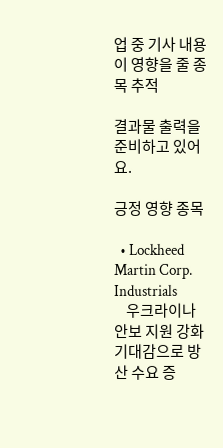업 중 기사 내용이 영향을 줄 종목 추적

결과물 출력을 준비하고 있어요.

긍정 영향 종목

  • Lockheed Martin Corp. Industrials
    우크라이나 안보 지원 강화 기대감으로 방산 수요 증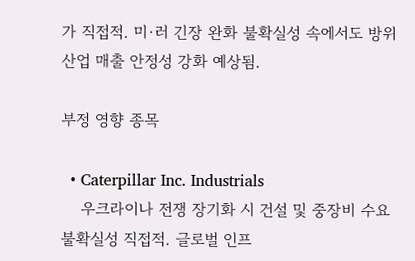가 직접적. 미·러 긴장 완화 불확실성 속에서도 방위산업 매출 안정성 강화 예상됨.

부정 영향 종목

  • Caterpillar Inc. Industrials
    우크라이나 전쟁 장기화 시 건설 및 중장비 수요 불확실성 직접적. 글로벌 인프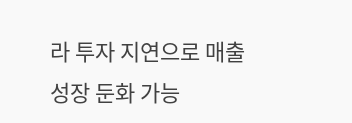라 투자 지연으로 매출 성장 둔화 가능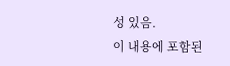성 있음.
이 내용에 포함된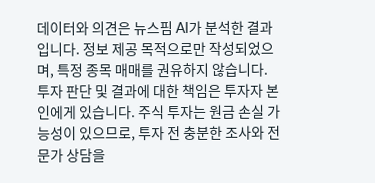데이터와 의견은 뉴스핌 AI가 분석한 결과입니다. 정보 제공 목적으로만 작성되었으며, 특정 종목 매매를 권유하지 않습니다. 투자 판단 및 결과에 대한 책임은 투자자 본인에게 있습니다. 주식 투자는 원금 손실 가능성이 있으므로, 투자 전 충분한 조사와 전문가 상담을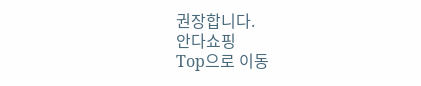권장합니다.
안다쇼핑
Top으로 이동